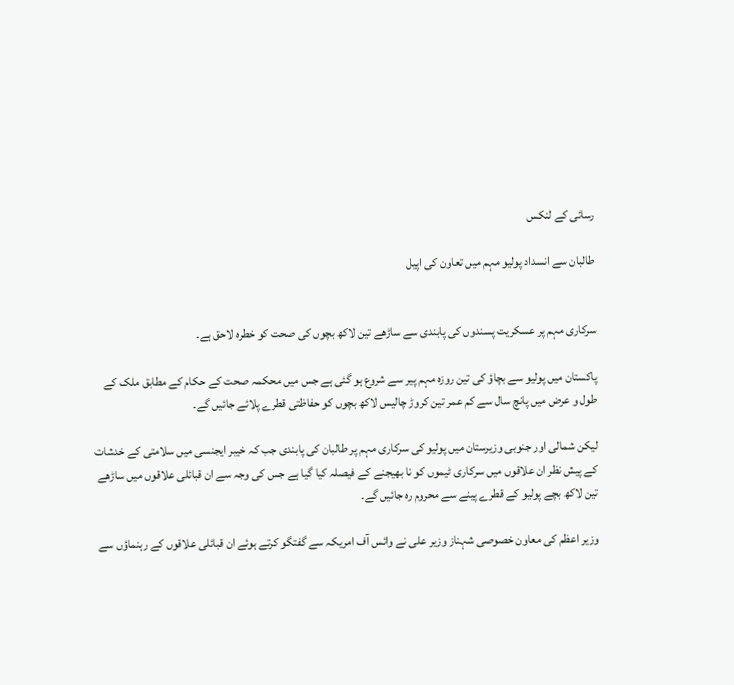رسائی کے لنکس

طالبان سے انسداد پولیو مہم میں تعاون کی اپیل


سرکاری مہم پر عسکریت پسندوں کی پابندی سے ساڑھے تین لاکھ بچوں کی صحت کو خطرہ لاحق ہے۔

پاکستان میں پولیو سے بچاؤ کی تین روزہ مہم پیر سے شروع ہو گئی ہے جس میں محکمہ صحت کے حکام کے مطابق ملک کے طول و عرض میں پانچ سال سے کم عمر تین کروڑ چالیس لاکھ بچوں کو حفاظتی قطرے پلائے جائیں گے۔

لیکن شمالی اور جنوبی وزیرستان میں پولیو کی سرکاری مہم پر طالبان کی پابندی جب کہ خیبر ایجنسی میں سلامتی کے خدشات کے پیش نظر ان علاقوں میں سرکاری ٹیموں کو نا بھیجنے کے فیصلہ کیا گیا ہے جس کی وجہ سے ان قبائلی علاقوں میں ساڑھے تین لاکھ بچے پولیو کے قطرے پینے سے محروم رہ جائیں گے۔

وزیر اعظم کی معاون خصوصی شہناز وزیر علی نے وائس آف امریکہ سے گفتگو کرتے ہوئے ان قبائلی علاقوں کے رہنماؤں سے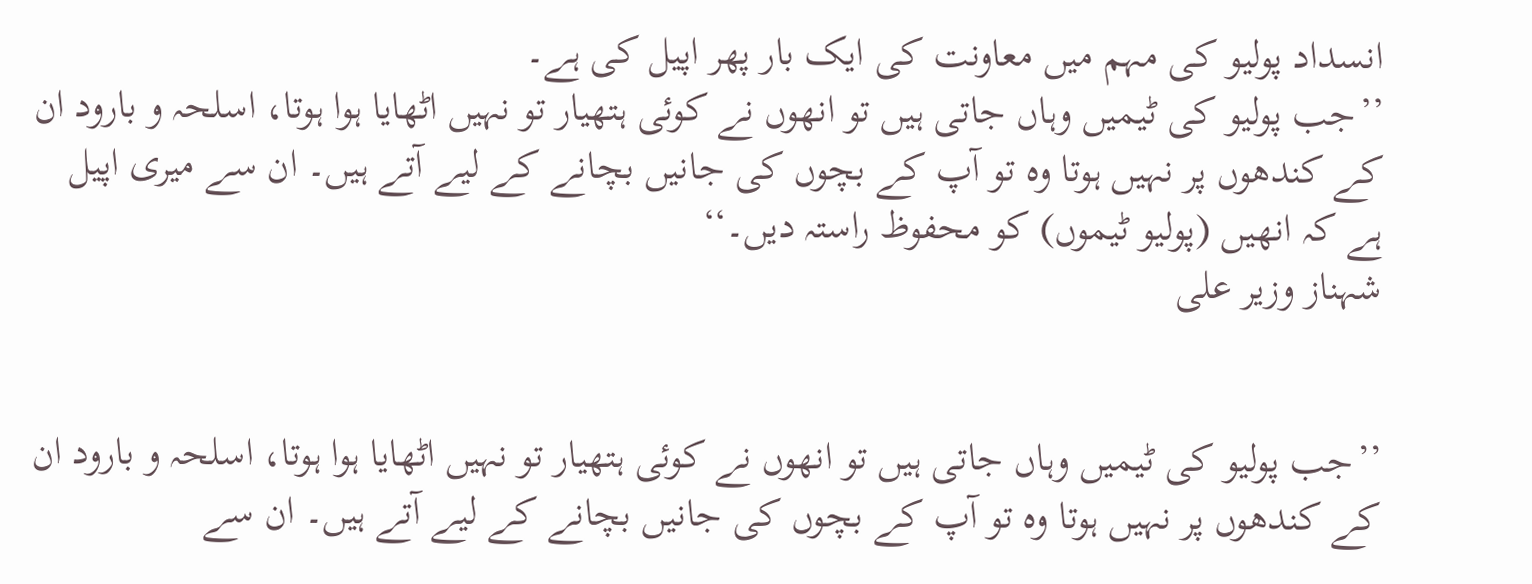انسداد پولیو کی مہم میں معاونت کی ایک بار پھر اپیل کی ہے۔
’’جب پولیو کی ٹیمیں وہاں جاتی ہیں تو انھوں نے کوئی ہتھیار تو نہیں اٹھایا ہوا ہوتا، اسلحہ و بارود ان کے کندھوں پر نہیں ہوتا وہ تو آپ کے بچوں کی جانیں بچانے کے لیے آتے ہیں۔ ان سے میری اپیل ہے کہ انھیں (پولیو ٹیموں) کو محفوظ راستہ دیں۔‘‘
شہناز وزیر علی


’’جب پولیو کی ٹیمیں وہاں جاتی ہیں تو انھوں نے کوئی ہتھیار تو نہیں اٹھایا ہوا ہوتا، اسلحہ و بارود ان کے کندھوں پر نہیں ہوتا وہ تو آپ کے بچوں کی جانیں بچانے کے لیے آتے ہیں۔ ان سے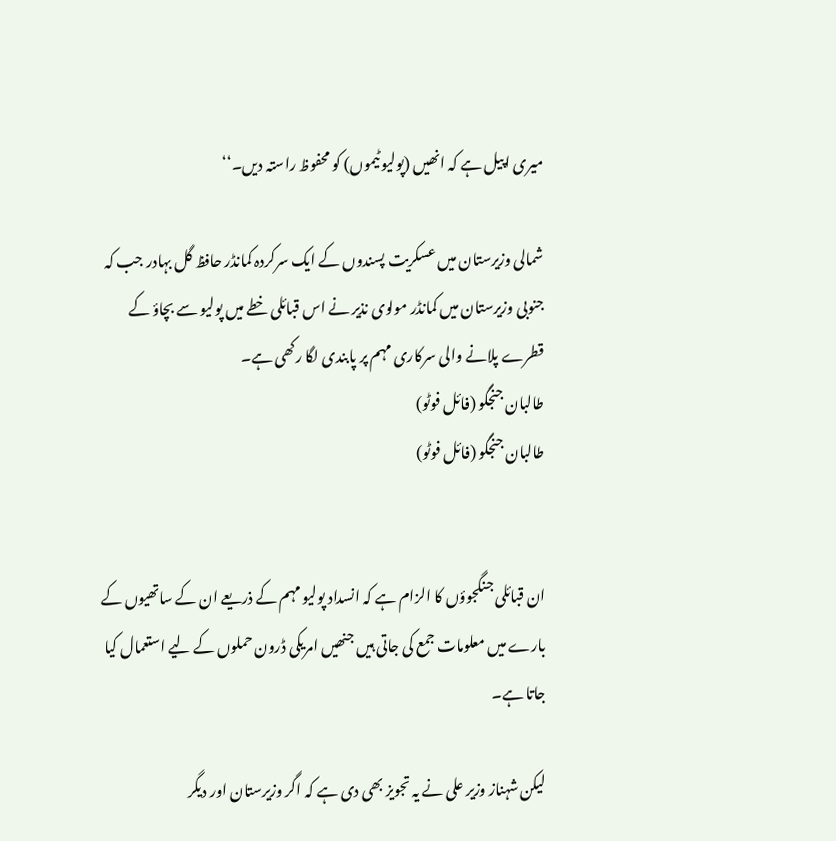میری اپیل ہے کہ انھیں (پولیو ٹیموں) کو محفوظ راستہ دیں۔‘‘

شمالی وزیرستان میں عسکریت پسندوں کے ایک سرکردہ کمانڈر حافظ گل بہادر جب کہ جنوبی وزیرستان میں کمانڈر مولوی نذیر نے اس قبائلی خطے میں پولیو سے بچاؤ کے قطرے پلانے والی سرکاری مہم پر پابندی لگا رکھی ہے۔
طالبان جنجگو (فائل فوٹو)
طالبان جنجگو (فائل فوٹو)


ان قبائلی جنگجوؤں کا الزام ہے کہ انسداد پولیو مہم کے ذریعے ان کے ساتھیوں کے بارے میں معلومات جمع کی جاتی ہیں جنھیں امریکی ڈرون حملوں کے لیے استعمال کیا جاتا ہے۔

لیکن شہناز وزیر علی نے یہ تجویز بھی دی ہے کہ اگر وزیرستان اور دیگر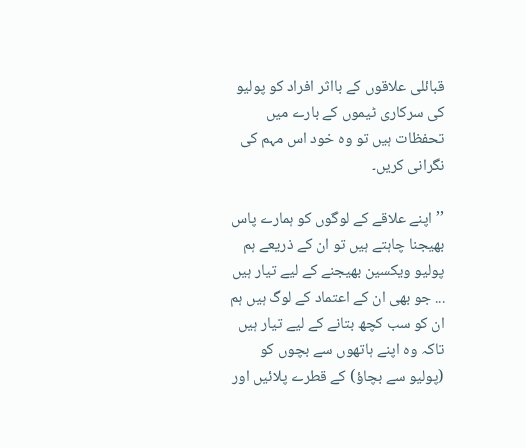قبائلی علاقوں کے بااثر افراد کو پولیو کی سرکاری ٹیموں کے بارے میں تحفظات ہیں تو وہ خود اس مہم کی نگرانی کریں۔

’’اپنے علاقے کے لوگوں کو ہمارے پاس بھیجنا چاہتے ہیں تو ان کے ذریعے ہم پولیو ویکسین بھیجنے کے لیے تیار ہیں ... جو بھی ان کے اعتماد کے لوگ ہیں ہم ان کو سب کچھ بتانے کے لیے تیار ہیں تاکہ وہ اپنے ہاتھوں سے بچوں کو (پولیو سے بچاؤ) کے قطرے پلائیں اور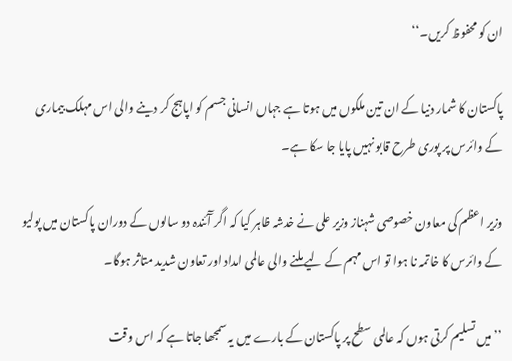ان کو محفوظ کریں۔‘‘

پاکستان کا شمار دنیا کے ان تین ملکوں میں ہوتا ہے جہاں انسانی جسم کو اپاہج کر دینے والی اس مہلک بیماری کے وائرس پر پوری طرح قابو نہیں پایا جا سکا ہے۔

وزیر اعظم کی معاون خصوصی شہناز وزیر علی نے خدشہ ظاہر کیا کہ اگر آٓئندہ دو سالوں کے دوران پاکستان میں پولیو کے وائرس کا خاتمہ نا ہوا تو اس مہم کے لیے ملنے والی عالمی امداد اور تعاون شدید متاثر ہوگا۔

’’میں تسلیم کرتی ہوں کہ عالمی سطح پر پاکستان کے بارے میں یہ سمجھا جاتا ہے کہ اس وقت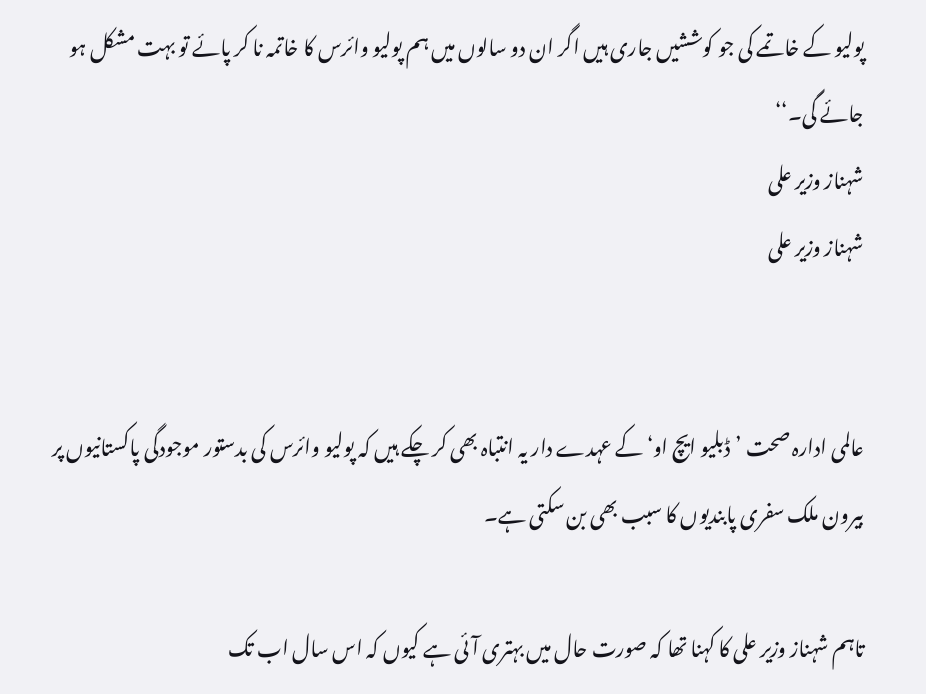پولیو کے خاتمے کی جو کوششیں جاری ہیں اگر ان دو سالوں میں ہم پولیو وائرس کا خاتمہ نا کر پائے تو بہت مشکل ہو جائے گی۔‘‘
شہناز وزیر علی
شہناز وزیر علی


عالمی ادارہ صحت ’ڈبلیو ایچ او‘ کے عہدے دار یہ انتباہ بھی کر چکے ہیں کہ پولیو وائرس کی بدستور موجودگی پاکستانیوں پر بیرون ملک سفری پابندیوں کا سبب بھی بن سکتی ہے۔

تاہم شہناز وزیر علی کا کہنا تھا کہ صورت حال میں بہتری آئی ہے کیوں کہ اس سال اب تک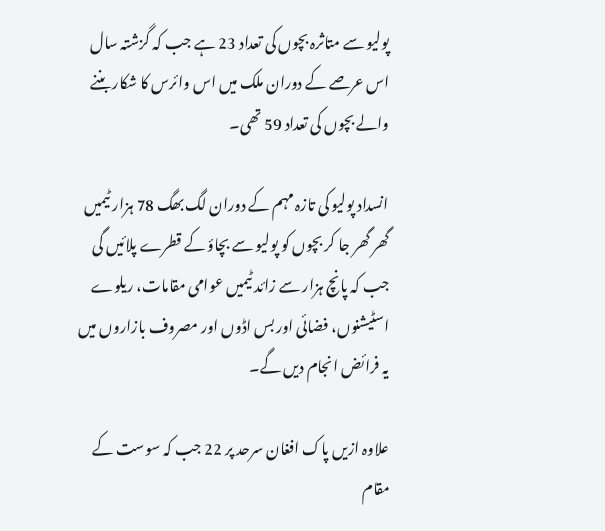پولیو سے متاثرہ بچوں کی تعداد 23 ہے جب کہ گزشتہ سال اس عرصے کے دوران ملک میں اس وائرس کا شکار بننے والے بچوں کی تعداد 59 تھی۔

انسداد پولیو کی تازہ مہم کے دوران لگ بھگ 78 ہزار ٹیمیں گھر گھر جا کر بچوں کو پولیو سے بچاؤ کے قطرے پلائیں گی جب کہ پانچ ہزار سے زائد ٹیمیں عوامی مقامات، ریلوے اسٹیشنوں، فضائی اور بس اڈوں اور مصروف بازاروں میں یہ فرائض انجام دیں گے۔

علاوہ ازیں پاک افغان سرحد پر 22 جب کہ سوست کے مقام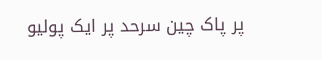پر پاک چین سرحد پر ایک پولیو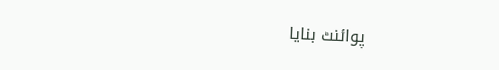پوائنٹ بنایا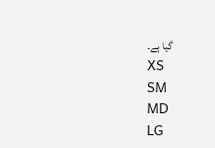گیا ہے۔
XS
SM
MD
LG